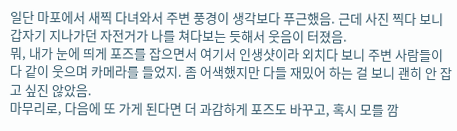일단 마포에서 새찍 다녀와서 주변 풍경이 생각보다 푸근했음. 근데 사진 찍다 보니 갑자기 지나가던 자전거가 나를 쳐다보는 듯해서 웃음이 터졌음.
뭐, 내가 눈에 띄게 포즈를 잡으면서 여기서 인생샷이라 외치다 보니 주변 사람들이 다 같이 웃으며 카메라를 들었지. 좀 어색했지만 다들 재밌어 하는 걸 보니 괜히 안 잡고 싶진 않았음.
마무리로, 다음에 또 가게 된다면 더 과감하게 포즈도 바꾸고, 혹시 모를 깜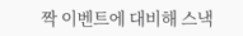짝 이벤트에 대비해 스낵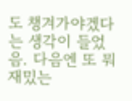도 챙겨가야겠다는 생각이 들었음. 다음엔 또 뭐 재밌는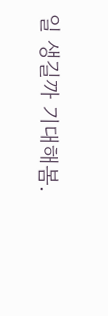일 생길까 기대해봄.